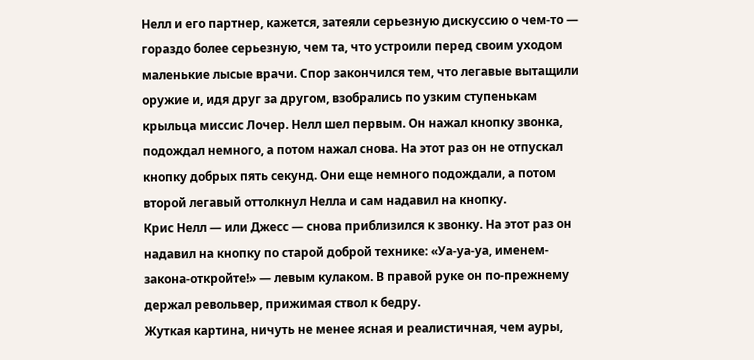Нелл и его партнер, кажется, затеяли серьезную дискуссию о чем-то — гораздо более серьезную, чем та, что устроили перед своим уходом маленькие лысые врачи. Спор закончился тем, что легавые вытащили оружие и, идя друг за другом, взобрались по узким ступенькам крыльца миссис Лочер. Нелл шел первым. Он нажал кнопку звонка, подождал немного, а потом нажал снова. На этот раз он не отпускал кнопку добрых пять секунд. Они еще немного подождали, а потом второй легавый оттолкнул Нелла и сам надавил на кнопку.
Крис Нелл — или Джесс — снова приблизился к звонку. На этот раз он надавил на кнопку по старой доброй технике: «Уа-уа-уа, именем-закона-откройте!» — левым кулаком. В правой руке он по-прежнему держал револьвер, прижимая ствол к бедру.
Жуткая картина, ничуть не менее ясная и реалистичная, чем ауры,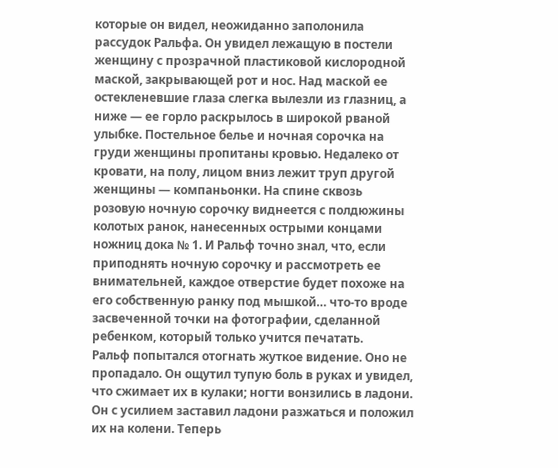которые он видел, неожиданно заполонила рассудок Ральфа. Он увидел лежащую в постели женщину с прозрачной пластиковой кислородной маской, закрывающей рот и нос. Над маской ее остекленевшие глаза слегка вылезли из глазниц, а ниже — ее горло раскрылось в широкой рваной улыбке. Постельное белье и ночная сорочка на груди женщины пропитаны кровью. Недалеко от кровати, на полу, лицом вниз лежит труп другой женщины — компаньонки. На спине сквозь розовую ночную сорочку виднеется с полдюжины колотых ранок, нанесенных острыми концами ножниц дока № 1. И Ральф точно знал, что, если приподнять ночную сорочку и рассмотреть ее внимательней, каждое отверстие будет похоже на его собственную ранку под мышкой… что-то вроде засвеченной точки на фотографии, сделанной ребенком, который только учится печатать.
Ральф попытался отогнать жуткое видение. Оно не пропадало. Он ощутил тупую боль в руках и увидел, что сжимает их в кулаки; ногти вонзились в ладони. Он с усилием заставил ладони разжаться и положил их на колени. Теперь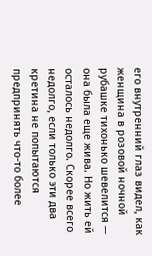его внутренний глаз видел, как женщина в розовой ночной рубашке тихонько шевелится — она была еще жива. Но жить ей осталось недолго. Скорее всего недолго, если только эти два кретина не попытаются предпринять что-то более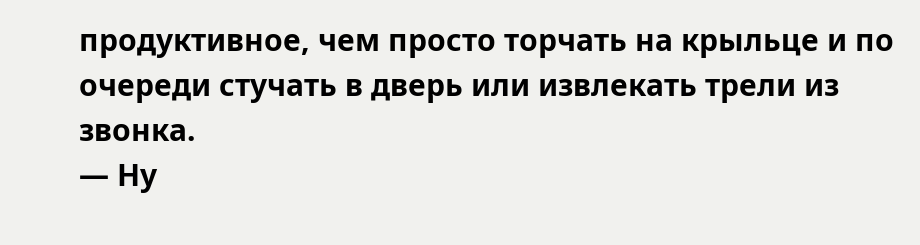продуктивное, чем просто торчать на крыльце и по очереди стучать в дверь или извлекать трели из звонка.
— Ну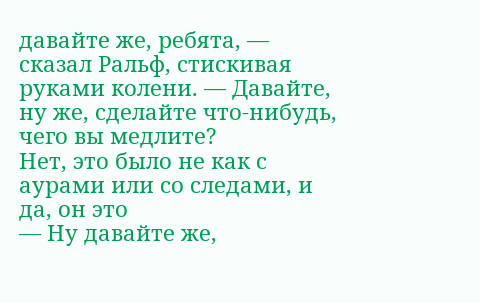давайте же, ребята, — сказал Ральф, стискивая руками колени. — Давайте, ну же, сделайте что-нибудь, чего вы медлите?
Нет, это было не как с аурами или со следами, и да, он это
— Ну давайте же,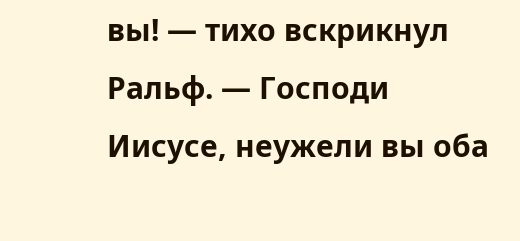вы! — тихо вскрикнул Ральф. — Господи Иисусе, неужели вы оба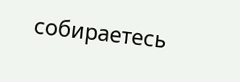собираетесь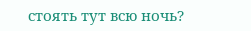стоять тут всю ночь?